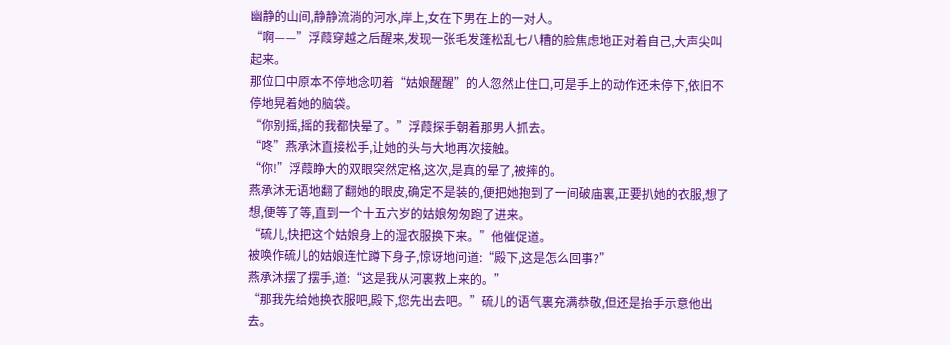幽静的山间,静静流淌的河水,岸上,女在下男在上的一对人。
“啊——”浮葭穿越之后醒来,发现一张毛发蓬松乱七八糟的脸焦虑地正对着自己,大声尖叫起来。
那位口中原本不停地念叨着“姑娘醒醒”的人忽然止住口,可是手上的动作还未停下,依旧不停地晃着她的脑袋。
“你别摇,摇的我都快晕了。”浮葭探手朝着那男人抓去。
“咚”燕承沐直接松手,让她的头与大地再次接触。
“你!”浮葭睁大的双眼突然定格,这次,是真的晕了,被摔的。
燕承沐无语地翻了翻她的眼皮,确定不是装的,便把她抱到了一间破庙裏,正要扒她的衣服,想了想,便等了等,直到一个十五六岁的姑娘匆匆跑了进来。
“硫儿,快把这个姑娘身上的湿衣服换下来。”他催促道。
被唤作硫儿的姑娘连忙蹲下身子,惊讶地问道:“殿下,这是怎么回事?”
燕承沐摆了摆手,道:“这是我从河裏救上来的。”
“那我先给她换衣服吧,殿下,您先出去吧。”硫儿的语气裏充满恭敬,但还是抬手示意他出去。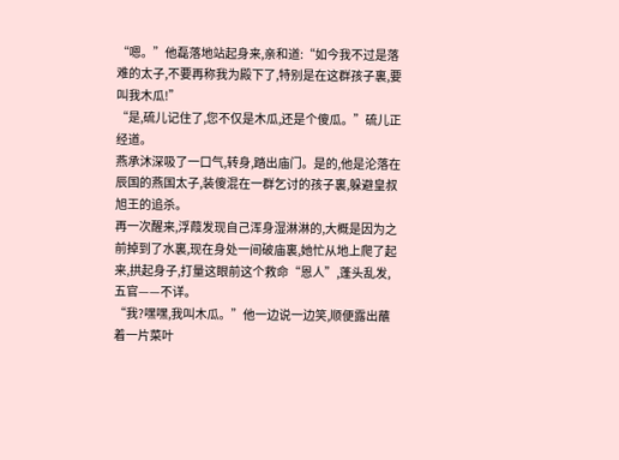“嗯。”他磊落地站起身来,亲和道:“如今我不过是落难的太子,不要再称我为殿下了,特别是在这群孩子裏,要叫我木瓜!”
“是,硫儿记住了,您不仅是木瓜,还是个傻瓜。”硫儿正经道。
燕承沐深吸了一口气,转身,踏出庙门。是的,他是沦落在辰国的燕国太子,装傻混在一群乞讨的孩子裏,躲避皇叔旭王的追杀。
再一次醒来,浮葭发现自己浑身湿淋淋的,大概是因为之前掉到了水裏,现在身处一间破庙裏,她忙从地上爬了起来,拱起身子,打量这眼前这个救命“恩人”,蓬头乱发,五官——不详。
“我?嘿嘿,我叫木瓜。”他一边说一边笑,顺便露出蘸着一片菜叶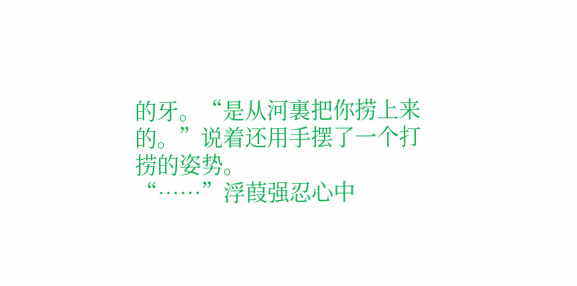的牙。“是从河裏把你捞上来的。”说着还用手摆了一个打捞的姿势。
“……”浮葭强忍心中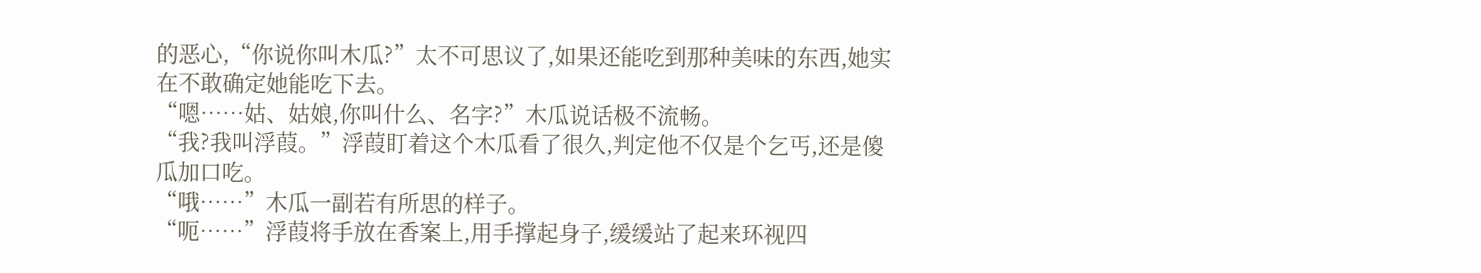的恶心,“你说你叫木瓜?”太不可思议了,如果还能吃到那种美味的东西,她实在不敢确定她能吃下去。
“嗯……姑、姑娘,你叫什么、名字?”木瓜说话极不流畅。
“我?我叫浮葭。”浮葭盯着这个木瓜看了很久,判定他不仅是个乞丐,还是傻瓜加口吃。
“哦……”木瓜一副若有所思的样子。
“呃……”浮葭将手放在香案上,用手撑起身子,缓缓站了起来环视四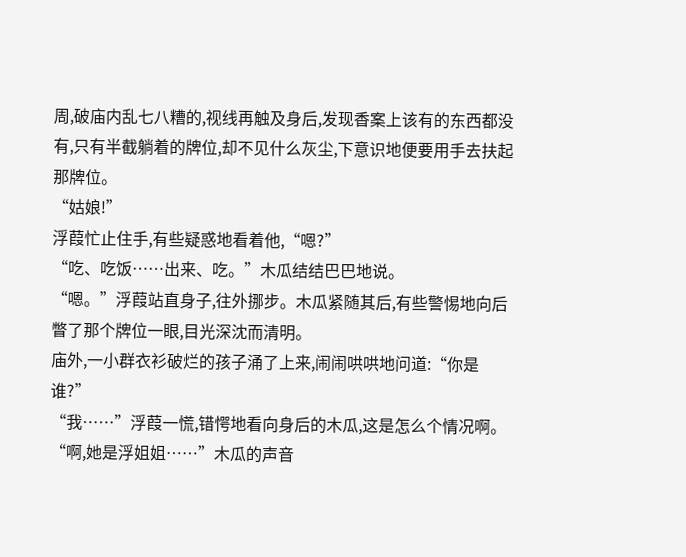周,破庙内乱七八糟的,视线再触及身后,发现香案上该有的东西都没有,只有半截躺着的牌位,却不见什么灰尘,下意识地便要用手去扶起那牌位。
“姑娘!”
浮葭忙止住手,有些疑惑地看着他,“嗯?”
“吃、吃饭……出来、吃。”木瓜结结巴巴地说。
“嗯。”浮葭站直身子,往外挪步。木瓜紧随其后,有些警惕地向后瞥了那个牌位一眼,目光深沈而清明。
庙外,一小群衣衫破烂的孩子涌了上来,闹闹哄哄地问道:“你是谁?”
“我……”浮葭一慌,错愕地看向身后的木瓜,这是怎么个情况啊。
“啊,她是浮姐姐……”木瓜的声音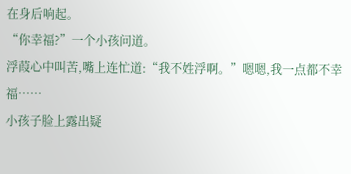在身后响起。
“你幸福?”一个小孩问道。
浮葭心中叫苦,嘴上连忙道:“我不姓浮啊。”嗯嗯,我一点都不幸福……
小孩子脸上露出疑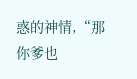惑的神情,“那你爹也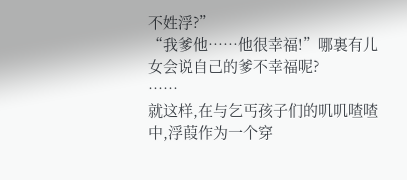不姓浮?”
“我爹他……他很幸福!”哪裏有儿女会说自己的爹不幸福呢?
……
就这样,在与乞丐孩子们的叽叽喳喳中,浮葭作为一个穿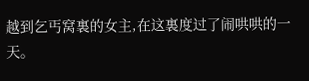越到乞丐窝裏的女主,在这裏度过了闹哄哄的一天。